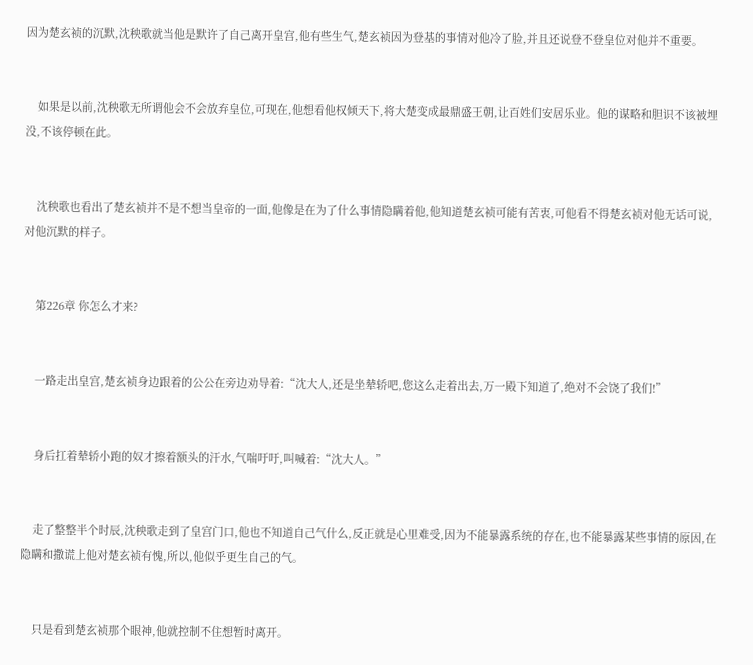因为楚玄祯的沉默,沈秧歌就当他是默许了自己离开皇宫,他有些生气,楚玄祯因为登基的事情对他冷了脸,并且还说登不登皇位对他并不重要。


    如果是以前,沈秧歌无所谓他会不会放弃皇位,可现在,他想看他权倾天下,将大楚变成最鼎盛王朝,让百姓们安居乐业。他的谋略和胆识不该被埋没,不该停顿在此。


    沈秧歌也看出了楚玄祯并不是不想当皇帝的一面,他像是在为了什么事情隐瞒着他,他知道楚玄祯可能有苦衷,可他看不得楚玄祯对他无话可说,对他沉默的样子。


    第226章 你怎么才来?


    一路走出皇宫,楚玄祯身边跟着的公公在旁边劝导着:“沈大人,还是坐辇轿吧,您这么走着出去,万一殿下知道了,绝对不会饶了我们!”


    身后扛着辇轿小跑的奴才擦着额头的汗水,气喘吁吁,叫喊着:“沈大人。”


    走了整整半个时辰,沈秧歌走到了皇宫门口,他也不知道自己气什么,反正就是心里难受,因为不能暴露系统的存在,也不能暴露某些事情的原因,在隐瞒和撒谎上他对楚玄祯有愧,所以,他似乎更生自己的气。


    只是看到楚玄祯那个眼神,他就控制不住想暂时离开。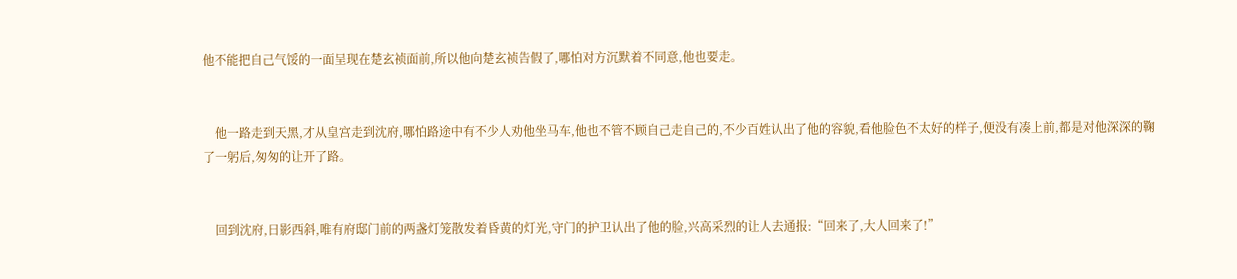他不能把自己气馁的一面呈现在楚玄祯面前,所以他向楚玄祯告假了,哪怕对方沉默着不同意,他也要走。


    他一路走到天黑,才从皇宫走到沈府,哪怕路途中有不少人劝他坐马车,他也不管不顾自己走自己的,不少百姓认出了他的容貌,看他脸色不太好的样子,便没有凑上前,都是对他深深的鞠了一躬后,匆匆的让开了路。


    回到沈府,日影西斜,唯有府邸门前的两盏灯笼散发着昏黄的灯光,守门的护卫认出了他的脸,兴高采烈的让人去通报:“回来了,大人回来了!”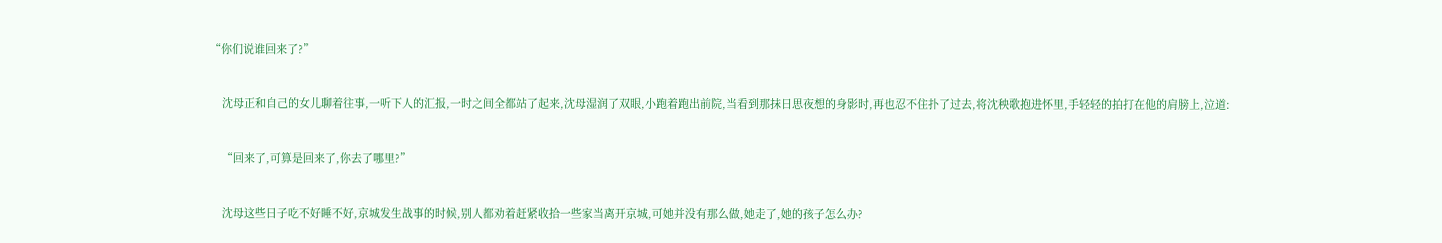“你们说谁回来了?”


    沈母正和自己的女儿聊着往事,一听下人的汇报,一时之间全都站了起来,沈母湿润了双眼,小跑着跑出前院,当看到那抹日思夜想的身影时,再也忍不住扑了过去,将沈秧歌抱进怀里,手轻轻的拍打在他的肩膀上,泣道:


    “回来了,可算是回来了,你去了哪里?”


    沈母这些日子吃不好睡不好,京城发生战事的时候,别人都劝着赶紧收拾一些家当离开京城,可她并没有那么做,她走了,她的孩子怎么办?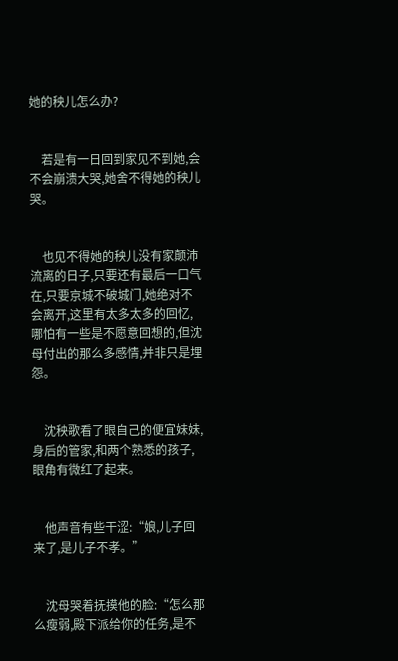她的秧儿怎么办?


    若是有一日回到家见不到她,会不会崩溃大哭,她舍不得她的秧儿哭。


    也见不得她的秧儿没有家颠沛流离的日子,只要还有最后一口气在,只要京城不破城门,她绝对不会离开,这里有太多太多的回忆,哪怕有一些是不愿意回想的,但沈母付出的那么多感情,并非只是埋怨。


    沈秧歌看了眼自己的便宜妹妹,身后的管家,和两个熟悉的孩子,眼角有微红了起来。


    他声音有些干涩:“娘,儿子回来了,是儿子不孝。”


    沈母哭着抚摸他的脸:“怎么那么瘦弱,殿下派给你的任务,是不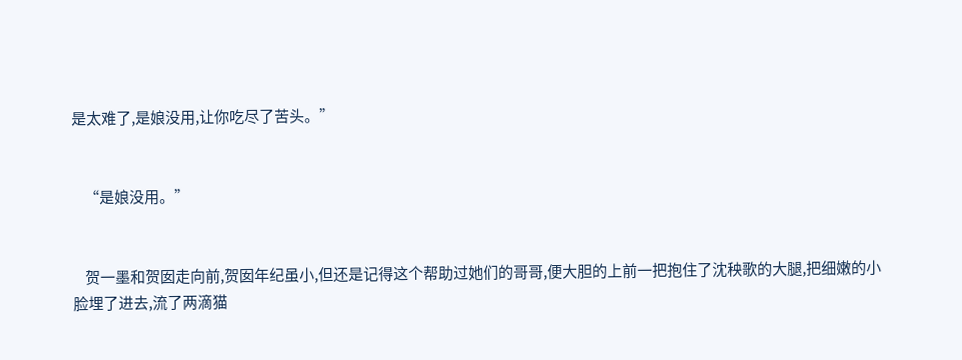是太难了,是娘没用,让你吃尽了苦头。”


    “是娘没用。”


    贺一墨和贺囡走向前,贺囡年纪虽小,但还是记得这个帮助过她们的哥哥,便大胆的上前一把抱住了沈秧歌的大腿,把细嫩的小脸埋了进去,流了两滴猫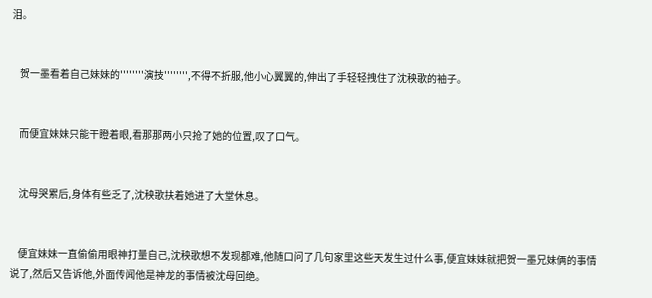泪。


    贺一墨看着自己妹妹的''''''''演技'''''''',不得不折服,他小心翼翼的,伸出了手轻轻拽住了沈秧歌的袖子。


    而便宜妹妹只能干瞪着眼,看那那两小只抢了她的位置,叹了口气。


    沈母哭累后,身体有些乏了,沈秧歌扶着她进了大堂休息。


    便宜妹妹一直偷偷用眼神打量自己,沈秧歌想不发现都难,他随口问了几句家里这些天发生过什么事,便宜妹妹就把贺一墨兄妹俩的事情说了,然后又告诉他,外面传闻他是神龙的事情被沈母回绝。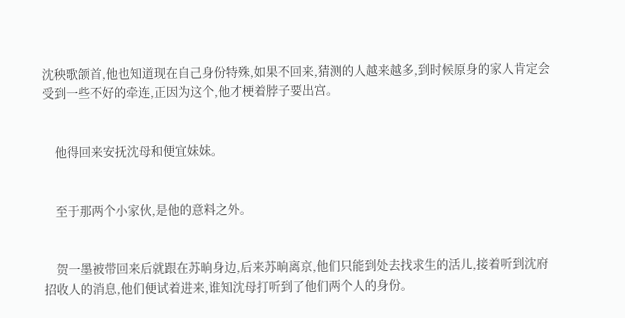沈秧歌颌首,他也知道现在自己身份特殊,如果不回来,猜测的人越来越多,到时候原身的家人肯定会受到一些不好的牵连,正因为这个,他才梗着脖子要出宫。


    他得回来安抚沈母和便宜妹妹。


    至于那两个小家伙,是他的意料之外。


    贺一墨被带回来后就跟在苏晌身边,后来苏晌离京,他们只能到处去找求生的活儿,接着听到沈府招收人的消息,他们便试着进来,谁知沈母打听到了他们两个人的身份。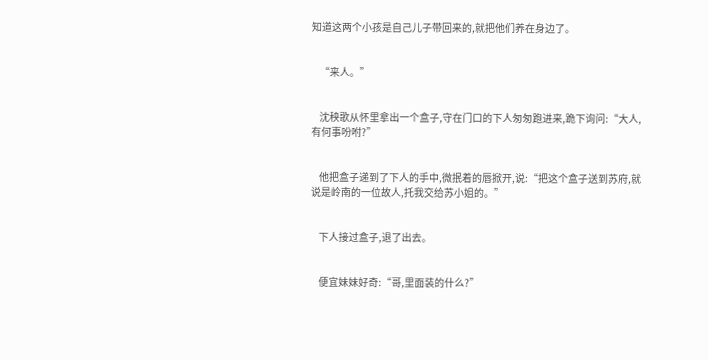知道这两个小孩是自己儿子带回来的,就把他们养在身边了。


    “来人。”


    沈秧歌从怀里拿出一个盒子,守在门口的下人匆匆跑进来,跪下询问:“大人,有何事吩咐?”


    他把盒子递到了下人的手中,微抿着的唇掀开,说:“把这个盒子送到苏府,就说是岭南的一位故人,托我交给苏小姐的。”


    下人接过盒子,退了出去。


    便宜妹妹好奇:“哥,里面装的什么?”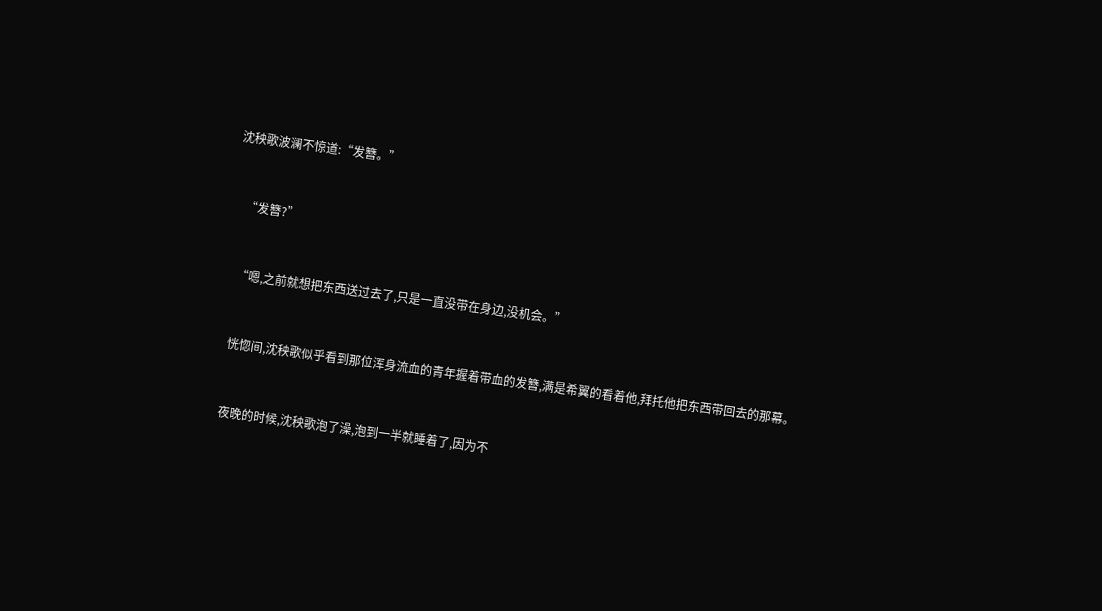沈秧歌波澜不惊道:“发簪。”


    “发簪?”


    “嗯,之前就想把东西送过去了,只是一直没带在身边,没机会。”


    恍惚间,沈秧歌似乎看到那位浑身流血的青年握着带血的发簪,满是希翼的看着他,拜托他把东西带回去的那幕。


    夜晚的时候,沈秧歌泡了澡,泡到一半就睡着了,因为不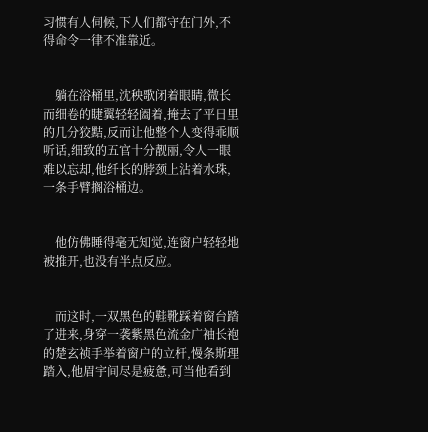习惯有人伺候,下人们都守在门外,不得命令一律不准靠近。


    躺在浴桶里,沈秧歌闭着眼睛,微长而细卷的睫翼轻轻阖着,掩去了平日里的几分狡黠,反而让他整个人变得乖顺听话,细致的五官十分靓丽,令人一眼难以忘却,他纤长的脖颈上沾着水珠,一条手臂搁浴桶边。


    他仿佛睡得毫无知觉,连窗户轻轻地被推开,也没有半点反应。


    而这时,一双黑色的鞋靴踩着窗台踏了进来,身穿一袭紫黑色流金广袖长袍的楚玄祯手举着窗户的立杆,慢条斯理踏入,他眉宇间尽是疲惫,可当他看到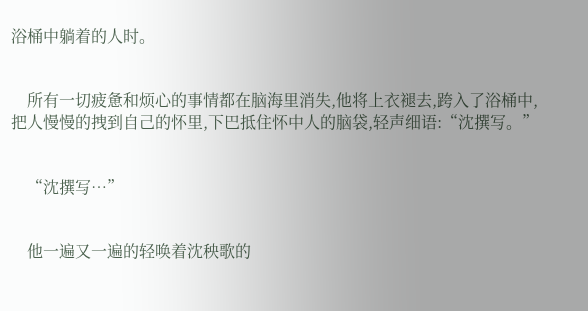浴桶中躺着的人时。


    所有一切疲惫和烦心的事情都在脑海里消失,他将上衣褪去,跨入了浴桶中,把人慢慢的拽到自己的怀里,下巴抵住怀中人的脑袋,轻声细语:“沈撰写。”


    “沈撰写…”


    他一遍又一遍的轻唤着沈秧歌的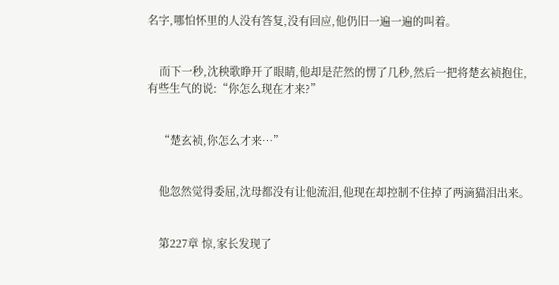名字,哪怕怀里的人没有答复,没有回应,他仍旧一遍一遍的叫着。


    而下一秒,沈秧歌睁开了眼睛,他却是茫然的愣了几秒,然后一把将楚玄祯抱住,有些生气的说:“你怎么现在才来?”


    “楚玄祯,你怎么才来…”


    他忽然觉得委屈,沈母都没有让他流泪,他现在却控制不住掉了两滴猫泪出来。


    第227章 惊,家长发现了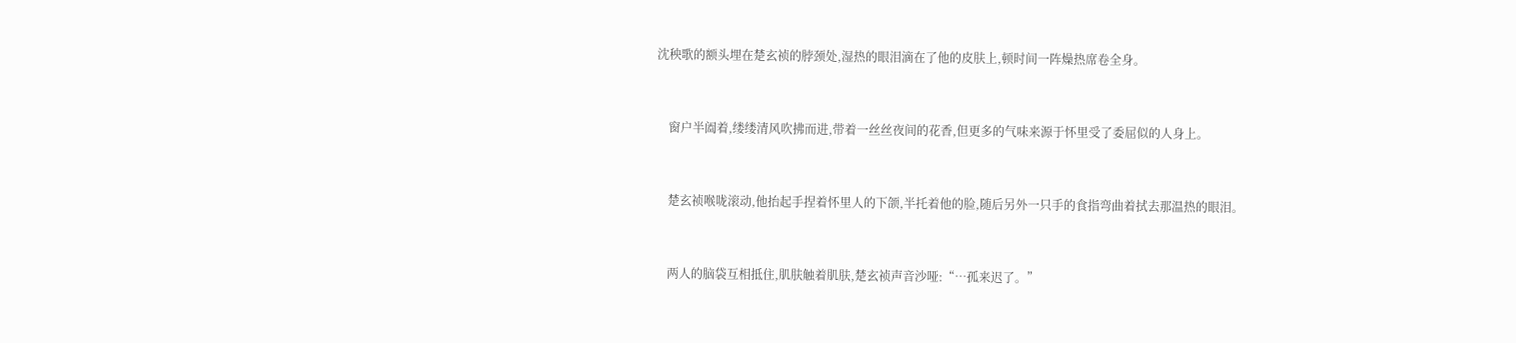沈秧歌的额头埋在楚玄祯的脖颈处,湿热的眼泪滴在了他的皮肤上,顿时间一阵燥热席卷全身。


    窗户半阖着,缕缕清风吹拂而进,带着一丝丝夜间的花香,但更多的气味来源于怀里受了委屈似的人身上。


    楚玄祯喉咙滚动,他抬起手捏着怀里人的下颌,半托着他的脸,随后另外一只手的食指弯曲着拭去那温热的眼泪。


    两人的脑袋互相抵住,肌肤触着肌肤,楚玄祯声音沙哑:“…孤来迟了。”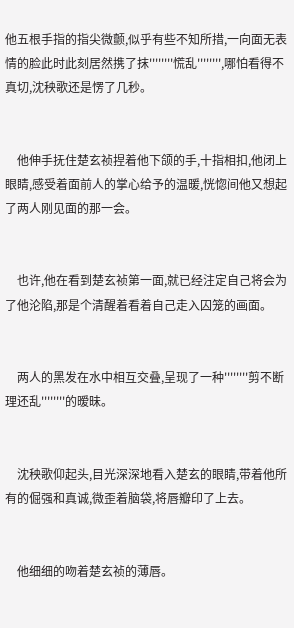他五根手指的指尖微颤,似乎有些不知所措,一向面无表情的脸此时此刻居然携了抹''''''''慌乱'''''''',哪怕看得不真切,沈秧歌还是愣了几秒。


    他伸手抚住楚玄祯捏着他下颌的手,十指相扣,他闭上眼睛,感受着面前人的掌心给予的温暖,恍惚间他又想起了两人刚见面的那一会。


    也许,他在看到楚玄祯第一面,就已经注定自己将会为了他沦陷,那是个清醒着看着自己走入囚笼的画面。


    两人的黑发在水中相互交叠,呈现了一种''''''''剪不断理还乱''''''''的暧昧。


    沈秧歌仰起头,目光深深地看入楚玄的眼睛,带着他所有的倔强和真诚,微歪着脑袋,将唇瓣印了上去。


    他细细的吻着楚玄祯的薄唇。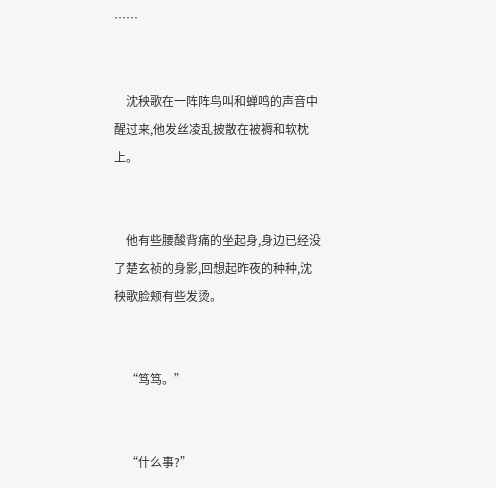……


    沈秧歌在一阵阵鸟叫和蝉鸣的声音中醒过来,他发丝凌乱披散在被褥和软枕上。


    他有些腰酸背痛的坐起身,身边已经没了楚玄祯的身影,回想起昨夜的种种,沈秧歌脸颊有些发烫。


    “笃笃。”


    “什么事?”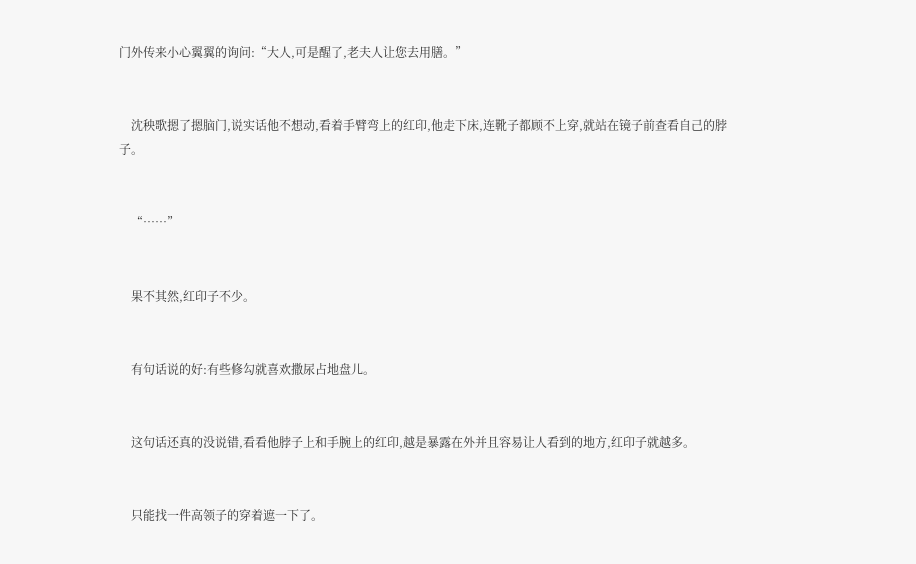门外传来小心翼翼的询问:“大人,可是醒了,老夫人让您去用膳。”


    沈秧歌摁了摁脑门,说实话他不想动,看着手臂弯上的红印,他走下床,连靴子都顾不上穿,就站在镜子前查看自己的脖子。


    “……”


    果不其然,红印子不少。


    有句话说的好:有些修勾就喜欢撒尿占地盘儿。


    这句话还真的没说错,看看他脖子上和手腕上的红印,越是暴露在外并且容易让人看到的地方,红印子就越多。


    只能找一件高领子的穿着遮一下了。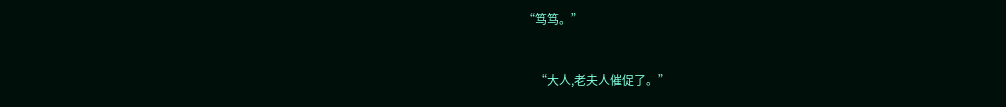“笃笃。”


    “大人,老夫人催促了。”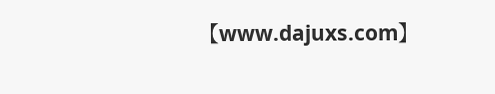【www.dajuxs.com】